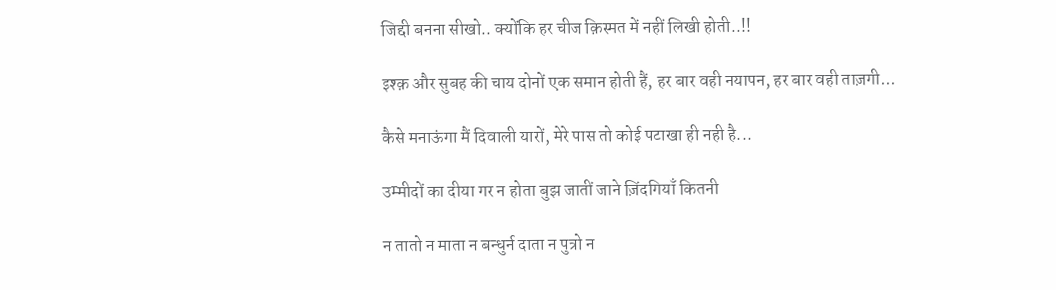जिद्दी बनना सीखो.. क्योंकि हर चीज क़िस्मत में नहीं लिखी होती..!!

इश्क़ और सुबह की चाय दोनों एक समान होती हैं, हर बार वही नयापन, हर बार वही ताज़गी...

कैसे मनाऊंगा मैं दिवाली यारों, मेरे पास तो कोई पटाखा ही नही है...

उम्मीदों का दीया गर न होता बुझ जातीं जाने ज़िंदगियाँ कितनी

न तातो न माता न बन्धुर्न दाता न पुत्रो न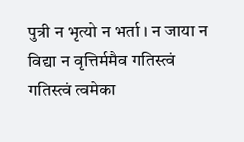पुत्री न भृत्यो न भर्ता । न जाया न विद्या न वृत्तिर्ममैव गतिस्त्वं गतिस्त्वं त्वमेका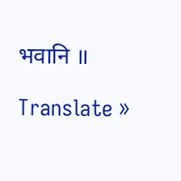भवानि ॥

Translate »